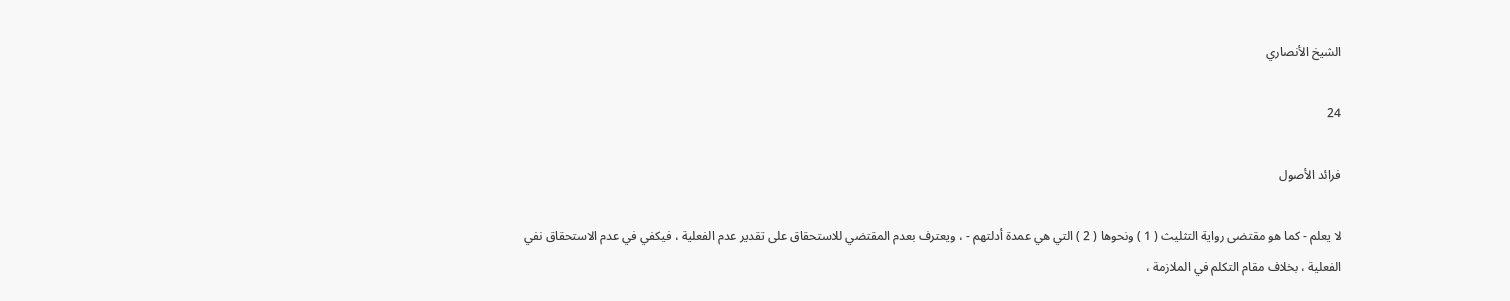الشيخ الأنصاري

24

فرائد الأصول

لا يعلم - كما هو مقتضى رواية التثليث ( 1 ) ونحوها ( 2 ) التي هي عمدة أدلتهم - ، ويعترف بعدم المقتضي للاستحقاق على تقدير عدم الفعلية ، فيكفي في عدم الاستحقاق نفي الفعلية ، بخلاف مقام التكلم في الملازمة ،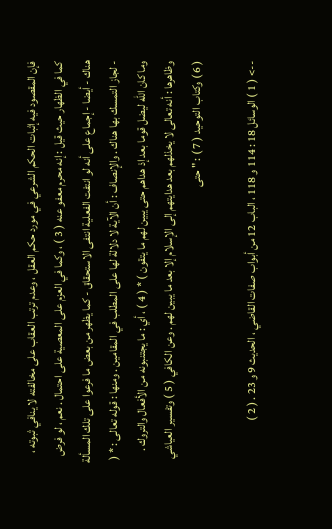فإن المقصود فيه إثبات الحكم الشرعي في مورد حكم العقل ، وعدم ترتب العقاب على مخالفته لا ينافي ثبوته ، كما في الظهار حيث قيل : إنه محرم معفو عنه ( 3 ) ، وكما في العزم على المعصية على احتمال . نعم ، لو فرض هناك - أيضا - إجماع على أنه لو انتفت الفعلية انتفى الاستحقاق - كما يظهر من بعض ما فرعوا على تلك المسألة - لجاز التمسك بها هناك . والإنصاف : أن الآية لا دلالة لها على المطلب في المقامين . ومنها : قوله تعالى : * ( وما كان الله ليضل قوما بعد إذ هداهم حتى يبين لهم ما يتقون ) * ( 4 ) ، أي : ما يجتنبونه من الأفعال والتروك . وظاهرها : أنه تعالى لا يخذلهم بعد هدايتهم إلى الإسلام إلا بعد ما يبين لهم . وعن الكافي ( 5 ) وتفسير العياشي ( 6 ) وكتاب التوحيد ( 7 ) : " حتى

--> ( 1 ) الوسائل 18 : 114 و 118 ، الباب 12 من أبواب صفات القاضي ، الحديث 9 و 23 . ( 2 )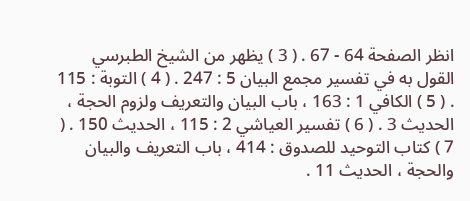انظر الصفحة 64 - 67 . ( 3 ) يظهر من الشيخ الطبرسي القول به في تفسير مجمع البيان 5 : 247 . ( 4 ) التوبة : 115 . ( 5 ) الكافي 1 : 163 ، باب البيان والتعريف ولزوم الحجة ، الحديث 3 . ( 6 ) تفسير العياشي 2 : 115 ، الحديث 150 . ( 7 ) كتاب التوحيد للصدوق : 414 ، باب التعريف والبيان والحجة ، الحديث 11 .